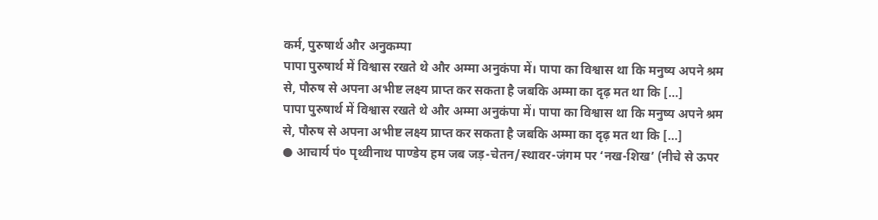कर्म, पुरुषार्थ और अनुकम्पा
पापा पुरुषार्थ में विश्वास रखते थे और अम्मा अनुकंपा में। पापा का विश्वास था कि मनुष्य अपने श्रम से, पौरुष से अपना अभीष्ट लक्ष्य प्राप्त कर सकता है जबकि अम्मा का दृढ़ मत था कि […]
पापा पुरुषार्थ में विश्वास रखते थे और अम्मा अनुकंपा में। पापा का विश्वास था कि मनुष्य अपने श्रम से, पौरुष से अपना अभीष्ट लक्ष्य प्राप्त कर सकता है जबकि अम्मा का दृढ़ मत था कि […]
● आचार्य पं० पृथ्वीनाथ पाण्डेय हम जब जड़-चेतन/स्थावर-जंगम पर ‘नख-शिख’ (नीचे से ऊपर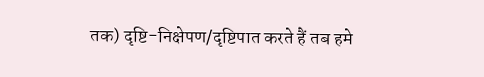तक) दृष्टि-निक्षेपण/दृष्टिपात करते हैं तब हमे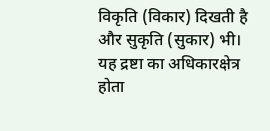विकृति (विकार) दिखती है और सुकृति (सुकार) भी। यह द्रष्टा का अधिकारक्षेत्र होता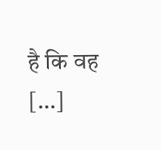है कि वह […]